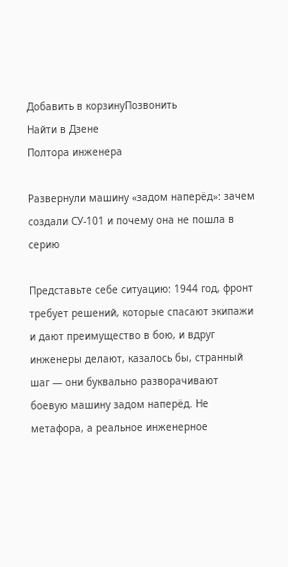Добавить в корзинуПозвонить
Найти в Дзене
Полтора инженера

Развернули машину «задом наперёд»: зачем создали СУ-101 и почему она не пошла в серию

Представьте себе ситуацию: 1944 год, фронт требует решений, которые спасают экипажи и дают преимущество в бою, и вдруг инженеры делают, казалось бы, странный шаг — они буквально разворачивают боевую машину задом наперёд. Не метафора, а реальное инженерное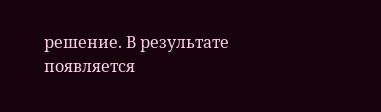решение. В результате появляется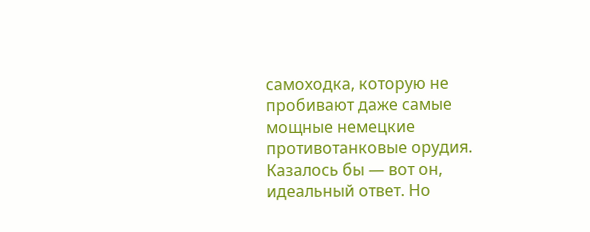самоходка, которую не пробивают даже самые мощные немецкие противотанковые орудия. Казалось бы — вот он, идеальный ответ. Но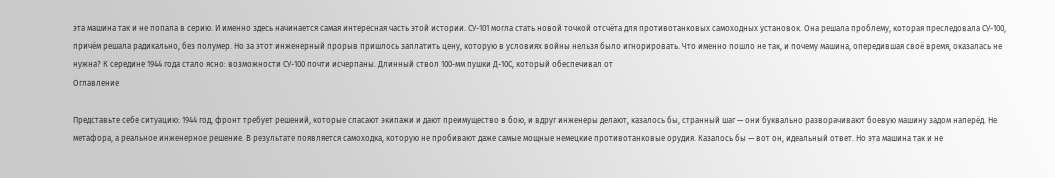эта машина так и не попала в серию. И именно здесь начинается самая интересная часть этой истории. СУ-101 могла стать новой точкой отсчёта для противотанковых самоходных установок. Она решала проблему, которая преследовала СУ-100, причём решала радикально, без полумер. Но за этот инженерный прорыв пришлось заплатить цену, которую в условиях войны нельзя было игнорировать. Что именно пошло не так, и почему машина, опередившая своё время, оказалась не нужна? К середине 1944 года стало ясно: возможности СУ-100 почти исчерпаны. Длинный ствол 100-мм пушки Д-10С, который обеспечивал от
Оглавление

Представьте себе ситуацию: 1944 год, фронт требует решений, которые спасают экипажи и дают преимущество в бою, и вдруг инженеры делают, казалось бы, странный шаг — они буквально разворачивают боевую машину задом наперёд. Не метафора, а реальное инженерное решение. В результате появляется самоходка, которую не пробивают даже самые мощные немецкие противотанковые орудия. Казалось бы — вот он, идеальный ответ. Но эта машина так и не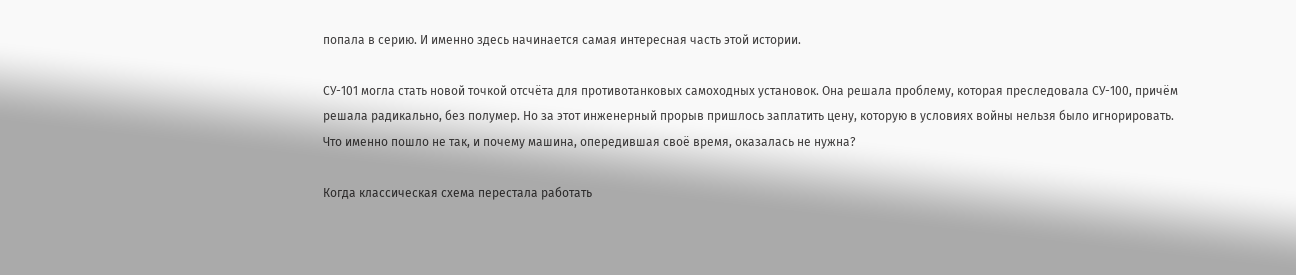попала в серию. И именно здесь начинается самая интересная часть этой истории.

СУ-101 могла стать новой точкой отсчёта для противотанковых самоходных установок. Она решала проблему, которая преследовала СУ-100, причём решала радикально, без полумер. Но за этот инженерный прорыв пришлось заплатить цену, которую в условиях войны нельзя было игнорировать. Что именно пошло не так, и почему машина, опередившая своё время, оказалась не нужна?

Когда классическая схема перестала работать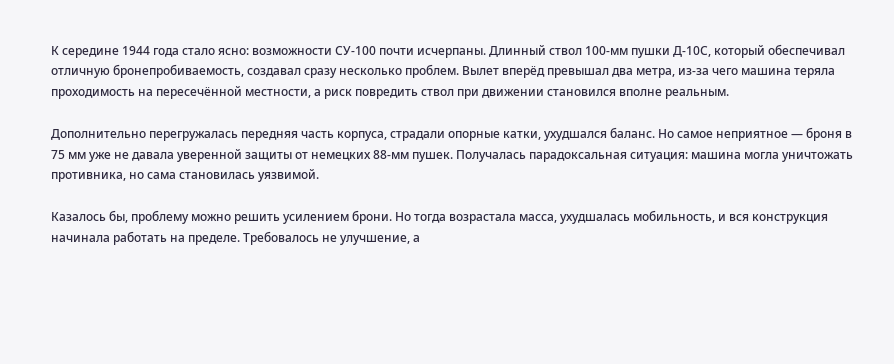К середине 1944 года стало ясно: возможности СУ-100 почти исчерпаны. Длинный ствол 100-мм пушки Д-10С, который обеспечивал отличную бронепробиваемость, создавал сразу несколько проблем. Вылет вперёд превышал два метра, из-за чего машина теряла проходимость на пересечённой местности, а риск повредить ствол при движении становился вполне реальным.

Дополнительно перегружалась передняя часть корпуса, страдали опорные катки, ухудшался баланс. Но самое неприятное — броня в 75 мм уже не давала уверенной защиты от немецких 88-мм пушек. Получалась парадоксальная ситуация: машина могла уничтожать противника, но сама становилась уязвимой.

Казалось бы, проблему можно решить усилением брони. Но тогда возрастала масса, ухудшалась мобильность, и вся конструкция начинала работать на пределе. Требовалось не улучшение, а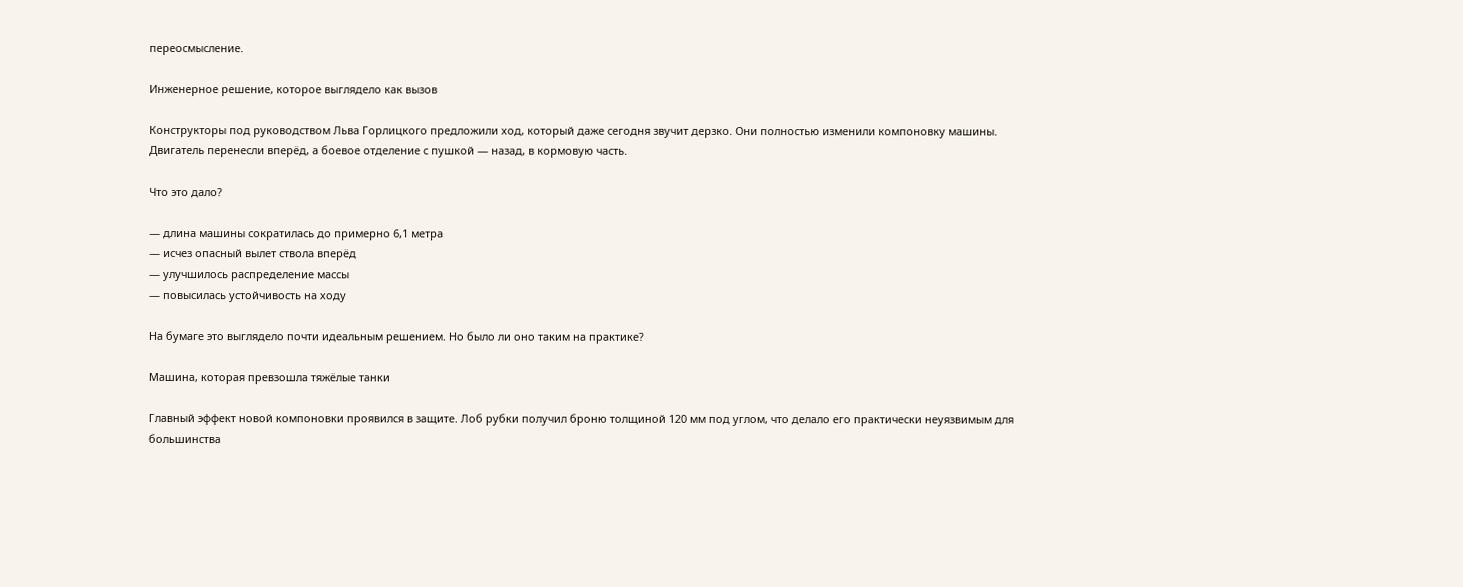переосмысление.

Инженерное решение, которое выглядело как вызов

Конструкторы под руководством Льва Горлицкого предложили ход, который даже сегодня звучит дерзко. Они полностью изменили компоновку машины. Двигатель перенесли вперёд, а боевое отделение с пушкой — назад, в кормовую часть.

Что это дало?

— длина машины сократилась до примерно 6,1 метра
— исчез опасный вылет ствола вперёд
— улучшилось распределение массы
— повысилась устойчивость на ходу

На бумаге это выглядело почти идеальным решением. Но было ли оно таким на практике?

Машина, которая превзошла тяжёлые танки

Главный эффект новой компоновки проявился в защите. Лоб рубки получил броню толщиной 120 мм под углом, что делало его практически неуязвимым для большинства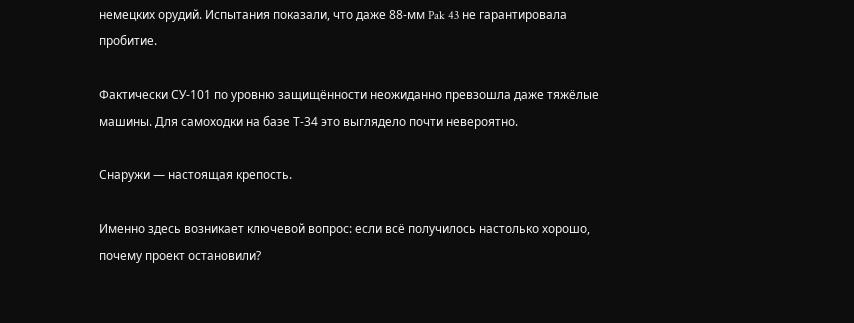немецких орудий. Испытания показали, что даже 88-мм Pak 43 не гарантировала пробитие.

Фактически СУ-101 по уровню защищённости неожиданно превзошла даже тяжёлые машины. Для самоходки на базе Т-34 это выглядело почти невероятно.

Снаружи — настоящая крепость.

Именно здесь возникает ключевой вопрос: если всё получилось настолько хорошо, почему проект остановили?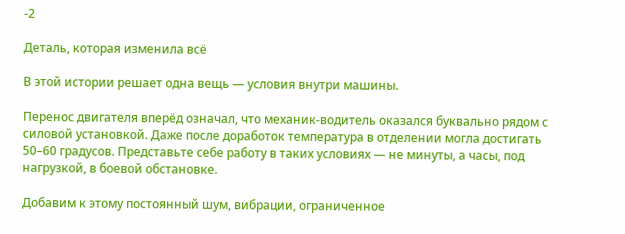-2

Деталь, которая изменила всё

В этой истории решает одна вещь — условия внутри машины.

Перенос двигателя вперёд означал, что механик-водитель оказался буквально рядом с силовой установкой. Даже после доработок температура в отделении могла достигать 50–60 градусов. Представьте себе работу в таких условиях — не минуты, а часы, под нагрузкой, в боевой обстановке.

Добавим к этому постоянный шум, вибрации, ограниченное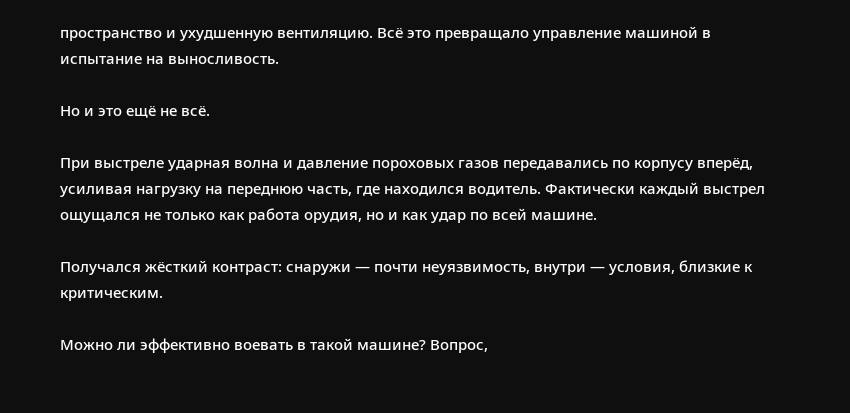пространство и ухудшенную вентиляцию. Всё это превращало управление машиной в испытание на выносливость.

Но и это ещё не всё.

При выстреле ударная волна и давление пороховых газов передавались по корпусу вперёд, усиливая нагрузку на переднюю часть, где находился водитель. Фактически каждый выстрел ощущался не только как работа орудия, но и как удар по всей машине.

Получался жёсткий контраст: снаружи — почти неуязвимость, внутри — условия, близкие к критическим.

Можно ли эффективно воевать в такой машине? Вопрос,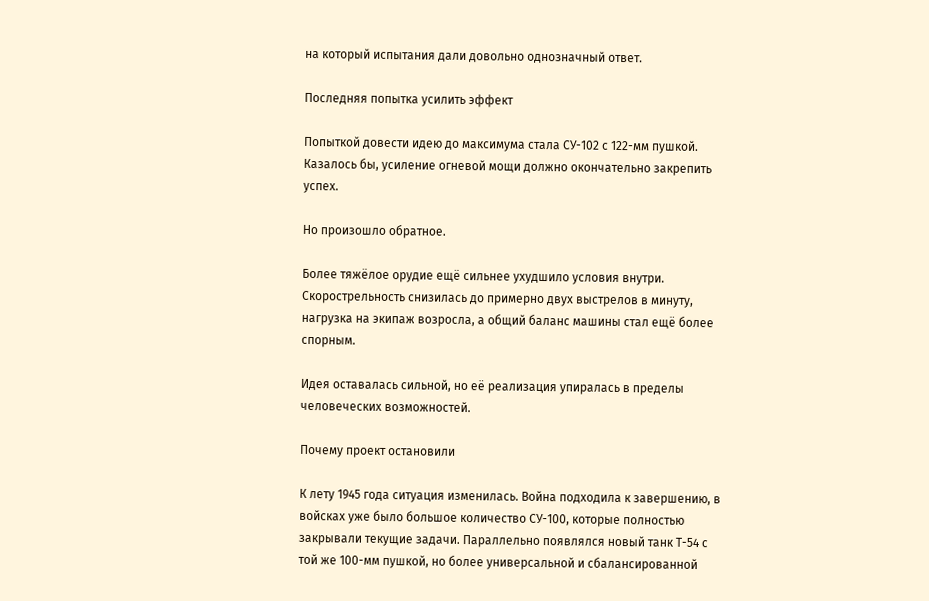на который испытания дали довольно однозначный ответ.

Последняя попытка усилить эффект

Попыткой довести идею до максимума стала СУ-102 с 122-мм пушкой. Казалось бы, усиление огневой мощи должно окончательно закрепить успех.

Но произошло обратное.

Более тяжёлое орудие ещё сильнее ухудшило условия внутри. Скорострельность снизилась до примерно двух выстрелов в минуту, нагрузка на экипаж возросла, а общий баланс машины стал ещё более спорным.

Идея оставалась сильной, но её реализация упиралась в пределы человеческих возможностей.

Почему проект остановили

К лету 1945 года ситуация изменилась. Война подходила к завершению, в войсках уже было большое количество СУ-100, которые полностью закрывали текущие задачи. Параллельно появлялся новый танк Т-54 с той же 100-мм пушкой, но более универсальной и сбалансированной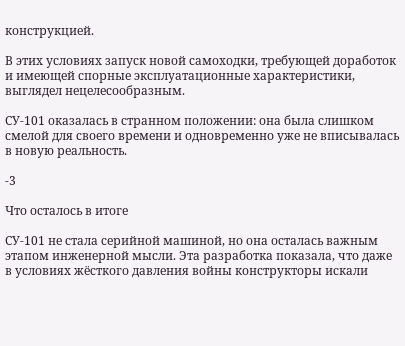конструкцией.

В этих условиях запуск новой самоходки, требующей доработок и имеющей спорные эксплуатационные характеристики, выглядел нецелесообразным.

СУ-101 оказалась в странном положении: она была слишком смелой для своего времени и одновременно уже не вписывалась в новую реальность.

-3

Что осталось в итоге

СУ-101 не стала серийной машиной, но она осталась важным этапом инженерной мысли. Эта разработка показала, что даже в условиях жёсткого давления войны конструкторы искали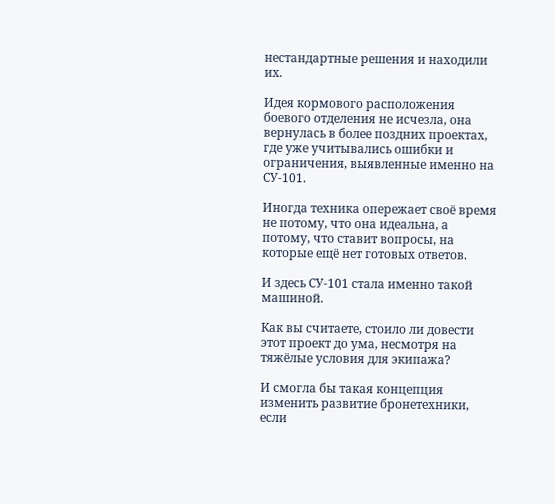нестандартные решения и находили их.

Идея кормового расположения боевого отделения не исчезла, она вернулась в более поздних проектах, где уже учитывались ошибки и ограничения, выявленные именно на СУ-101.

Иногда техника опережает своё время не потому, что она идеальна, а потому, что ставит вопросы, на которые ещё нет готовых ответов.

И здесь СУ-101 стала именно такой машиной.

Как вы считаете, стоило ли довести этот проект до ума, несмотря на тяжёлые условия для экипажа?

И смогла бы такая концепция изменить развитие бронетехники, если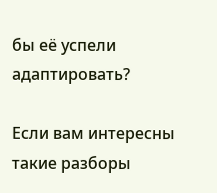бы её успели адаптировать?

Если вам интересны такие разборы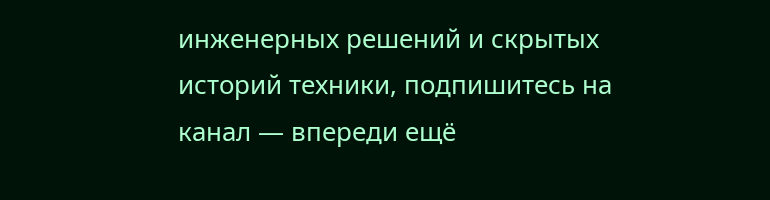инженерных решений и скрытых историй техники, подпишитесь на канал — впереди ещё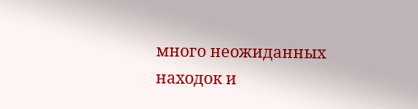много неожиданных находок и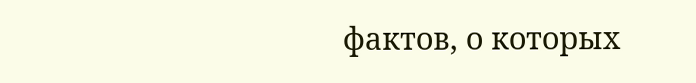фактов, о которых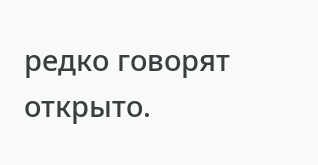редко говорят открыто.